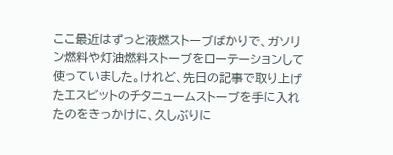ここ最近はずっと液燃ストーブばかりで、ガソリン燃料や灯油燃料ストーブをローテーションして使っていました。けれど、先日の記事で取り上げたエスビットのチタニュームストーブを手に入れたのをきっかけに、久しぶりに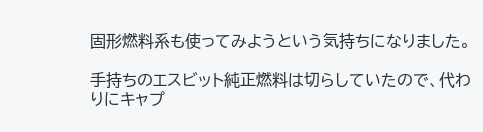固形燃料系も使ってみようという気持ちになりました。

手持ちのエスビット純正燃料は切らしていたので、代わりにキャプ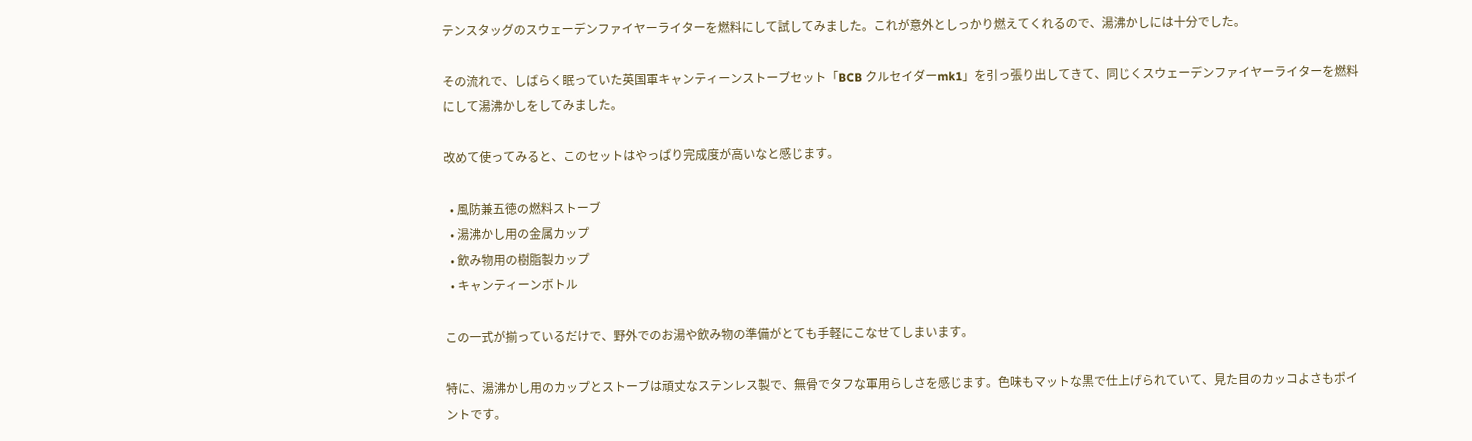テンスタッグのスウェーデンファイヤーライターを燃料にして試してみました。これが意外としっかり燃えてくれるので、湯沸かしには十分でした。

その流れで、しばらく眠っていた英国軍キャンティーンストーブセット「BCB クルセイダーmk1」を引っ張り出してきて、同じくスウェーデンファイヤーライターを燃料にして湯沸かしをしてみました。

改めて使ってみると、このセットはやっぱり完成度が高いなと感じます。

  • 風防兼五徳の燃料ストーブ
  • 湯沸かし用の金属カップ
  • 飲み物用の樹脂製カップ
  • キャンティーンボトル

この一式が揃っているだけで、野外でのお湯や飲み物の準備がとても手軽にこなせてしまいます。

特に、湯沸かし用のカップとストーブは頑丈なステンレス製で、無骨でタフな軍用らしさを感じます。色味もマットな黒で仕上げられていて、見た目のカッコよさもポイントです。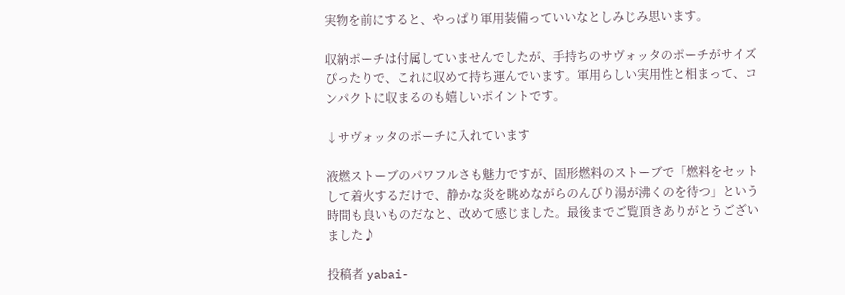実物を前にすると、やっぱり軍用装備っていいなとしみじみ思います。

収納ポーチは付属していませんでしたが、手持ちのサヴォッタのポーチがサイズぴったりで、これに収めて持ち運んでいます。軍用らしい実用性と相まって、コンパクトに収まるのも嬉しいポイントです。

↓サヴォッタのポーチに入れています

液燃ストーブのパワフルさも魅力ですが、固形燃料のストーブで「燃料をセットして着火するだけで、静かな炎を眺めながらのんびり湯が沸くのを待つ」という時間も良いものだなと、改めて感じました。最後までご覧頂きありがとうございました♪

投稿者 yabai-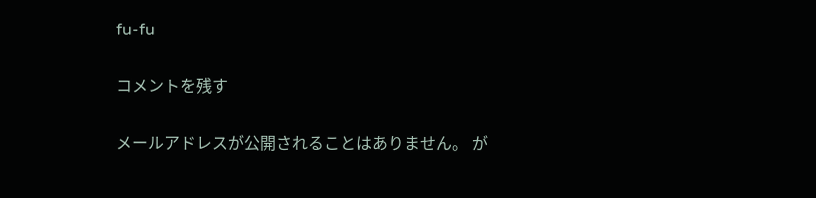fu-fu

コメントを残す

メールアドレスが公開されることはありません。 が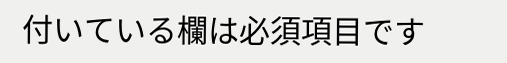付いている欄は必須項目です